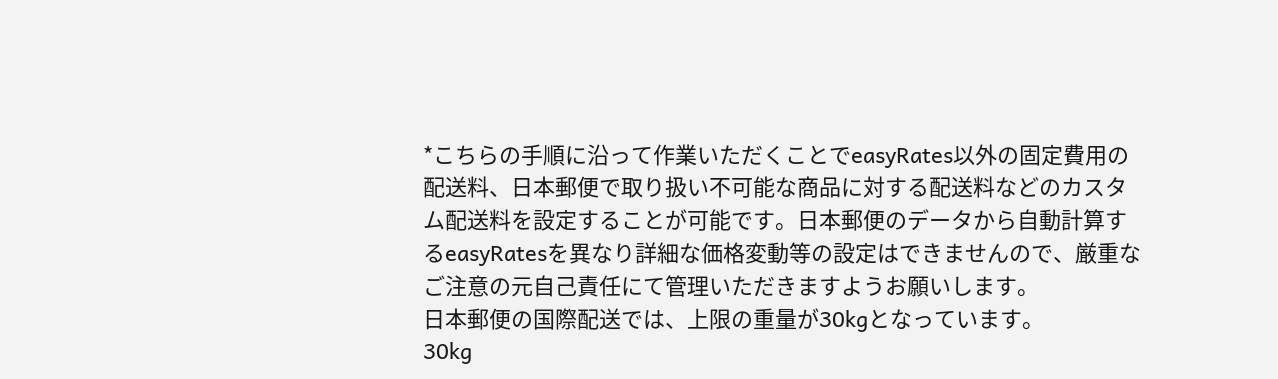*こちらの手順に沿って作業いただくことでeasyRates以外の固定費用の配送料、日本郵便で取り扱い不可能な商品に対する配送料などのカスタム配送料を設定することが可能です。日本郵便のデータから自動計算するeasyRatesを異なり詳細な価格変動等の設定はできませんので、厳重なご注意の元自己責任にて管理いただきますようお願いします。
日本郵便の国際配送では、上限の重量が30kgとなっています。
30kg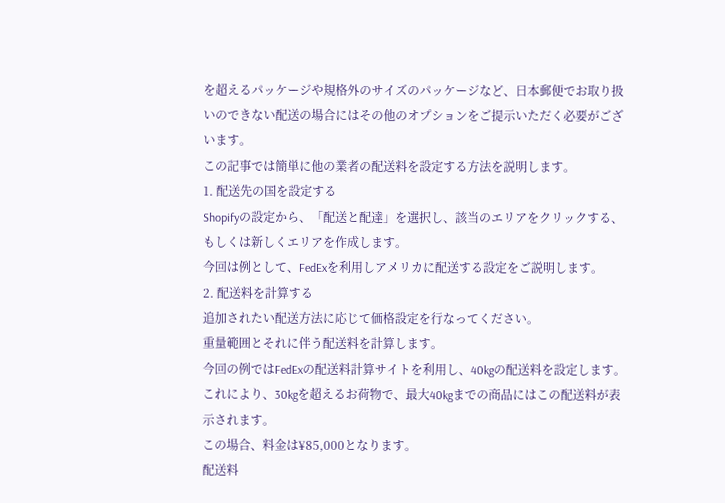を超えるパッケージや規格外のサイズのパッケージなど、日本郵便でお取り扱いのできない配送の場合にはその他のオプションをご提示いただく必要がございます。
この記事では簡単に他の業者の配送料を設定する方法を説明します。
1. 配送先の国を設定する
Shopifyの設定から、「配送と配達」を選択し、該当のエリアをクリックする、もしくは新しくエリアを作成します。
今回は例として、FedExを利用しアメリカに配送する設定をご説明します。
2. 配送料を計算する
追加されたい配送方法に応じて価格設定を行なってください。
重量範囲とそれに伴う配送料を計算します。
今回の例ではFedExの配送料計算サイトを利用し、40kgの配送料を設定します。これにより、30kgを超えるお荷物で、最大40kgまでの商品にはこの配送料が表示されます。
この場合、料金は¥85,000となります。
配送料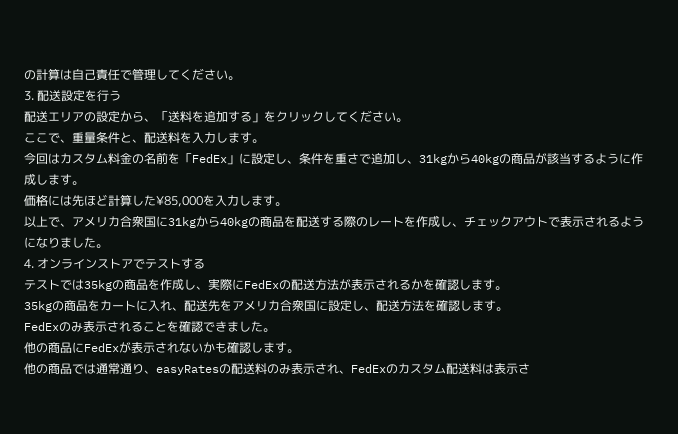の計算は自己責任で管理してください。
3. 配送設定を行う
配送エリアの設定から、「送料を追加する」をクリックしてください。
ここで、重量条件と、配送料を入力します。
今回はカスタム料金の名前を「FedEx」に設定し、条件を重さで追加し、31kgから40kgの商品が該当するように作成します。
価格には先ほど計算した¥85,000を入力します。
以上で、アメリカ合衆国に31kgから40kgの商品を配送する際のレートを作成し、チェックアウトで表示されるようになりました。
4. オンラインストアでテストする
テストでは35kgの商品を作成し、実際にFedExの配送方法が表示されるかを確認します。
35kgの商品をカートに入れ、配送先をアメリカ合衆国に設定し、配送方法を確認します。
FedExのみ表示されることを確認できました。
他の商品にFedExが表示されないかも確認します。
他の商品では通常通り、easyRatesの配送料のみ表示され、FedExのカスタム配送料は表示さ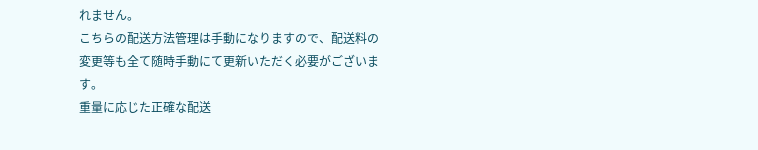れません。
こちらの配送方法管理は手動になりますので、配送料の変更等も全て随時手動にて更新いただく必要がございます。
重量に応じた正確な配送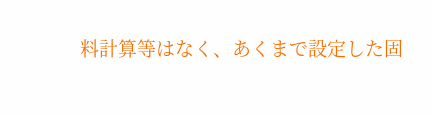料計算等はなく、あくまで設定した固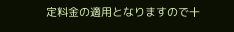定料金の適用となりますので十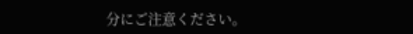分にご注意ください。